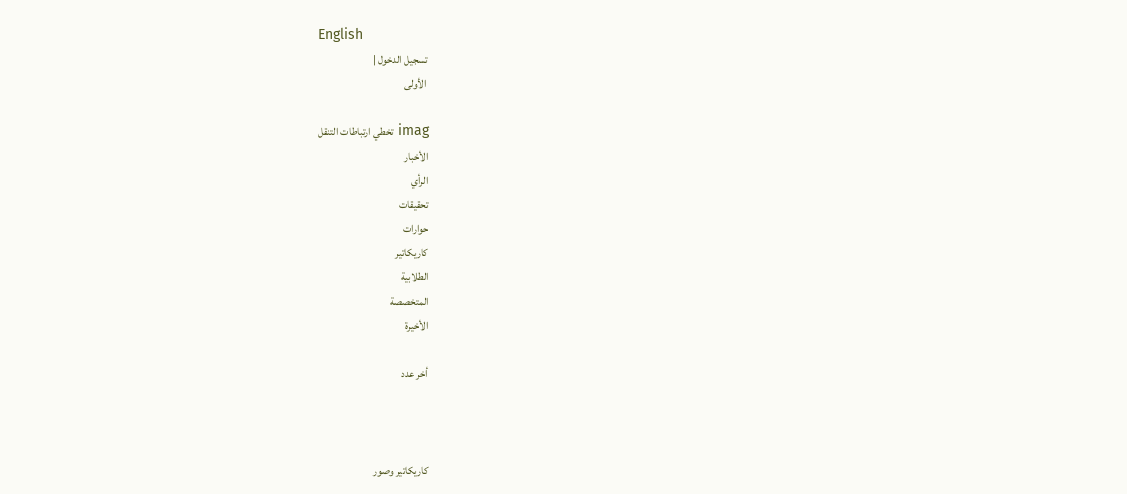English
تسجيل الدخول |
 الأولى

imag تخطي ارتباطات التنقل
الأخبار
الرأي
تحقيقات
حوارات
كاريكاتير
الطلابية
المتخصصة
الأخيرة

أخر عدد



كاريكاتير وصور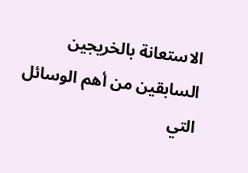الاستعانة بالخريجين السابقين من أهم الوسائل التي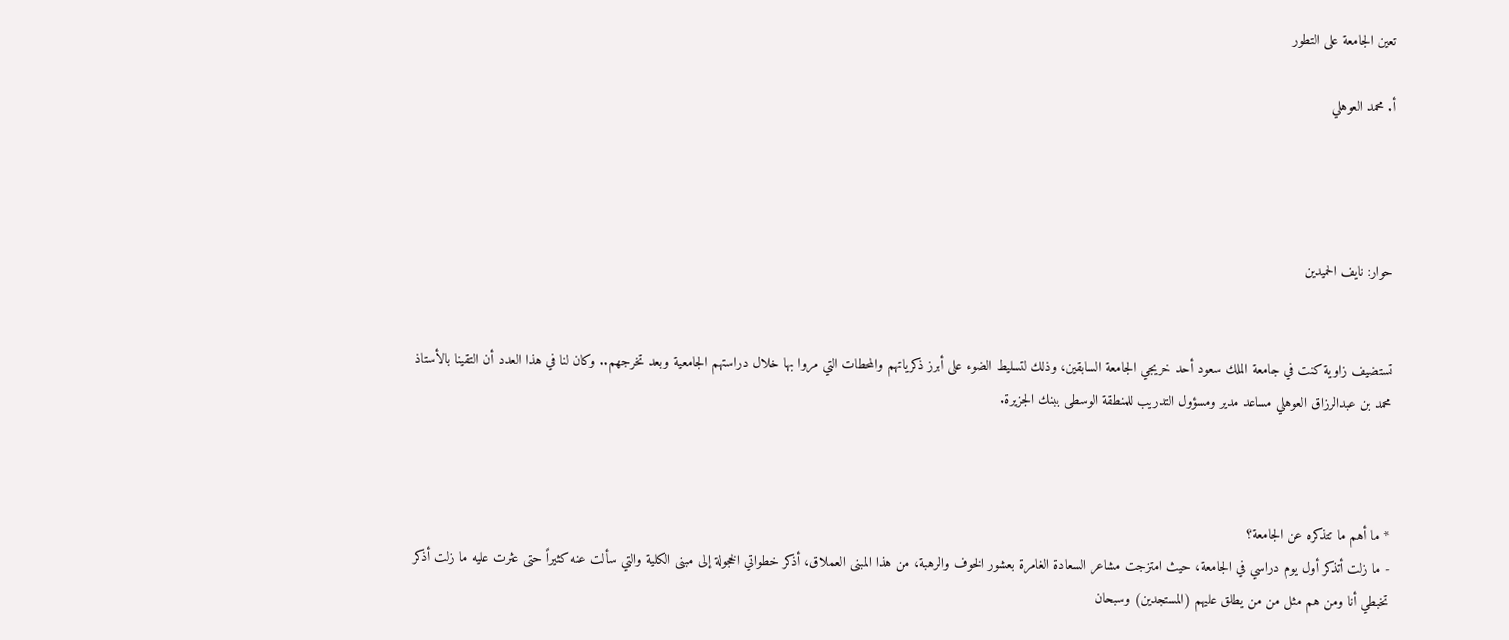تعين الجامعة على التطور

أ. محمد العوهلي




حوار: نايف الحميدين


تستضيف زاوية كنت في جامعة الملك سعود أحد خريجي الجامعة السابقين، وذلك لتسليط الضوء على أبرز ذكرياتهم والمحطات التي مروا بها خلال دراستهم الجامعية وبعد تخرجهم.. وكان لنا في هذا العدد أن التقينا بالأستاذ محمد بن عبدالرزاق العوهلي مساعد مدير ومسؤول التدريب للمنطقة الوسطى ببنك الجزيرة.



* ما أهم ما تتذكره عن الجامعة؟
- ما زلت أتذكر أول يوم دراسي في الجامعة، حيث امتزجت مشاعر السعادة الغامرة بعشور الخوف والرهبة، من هذا المبنى العملاق، أذكر خطواتي الخجولة إلى مبنى الكلية والتي سألت عنه كثيراً حتى عثرت عليه ما زلت أذكر تخبطي أنا ومن هم مثل من من يطلق عليهم (المستجدين) وسبحان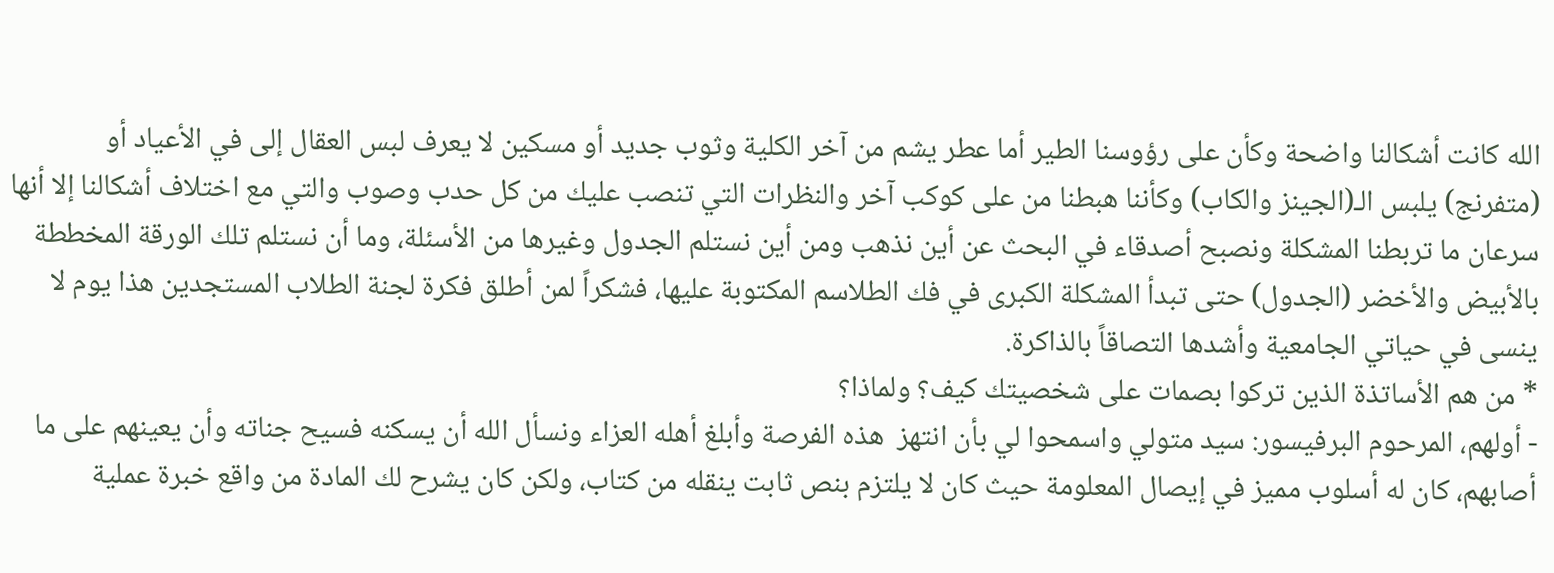الله كانت أشكالنا واضحة وكأن على رؤوسنا الطير أما عطر يشم من آخر الكلية وثوب جديد أو مسكين لا يعرف لبس العقال إلى في الأعياد أو (متفرنج) يلبس الـ(الجينز والكاب) وكأننا هبطنا من على كوكب آخر والنظرات التي تنصب عليك من كل حدب وصوب والتي مع اختلاف أشكالنا إلا أنها سرعان ما تربطنا المشكلة ونصبح أصدقاء في البحث عن أين نذهب ومن أين نستلم الجدول وغيرها من الأسئلة، وما أن نستلم تلك الورقة المخططة بالأبيض والأخضر (الجدول) حتى تبدأ المشكلة الكبرى في فك الطلاسم المكتوبة عليها، فشكراً لمن أطلق فكرة لجنة الطلاب المستجدين هذا يوم لا ينسى في حياتي الجامعية وأشدها التصاقاً بالذاكرة.
* من هم الأساتذة الذين تركوا بصمات على شخصيتك كيف؟ ولماذا؟
- أولهم، المرحوم البرفيسور: سيد متولي واسمحوا لي بأن انتهز  هذه الفرصة وأبلغ أهله العزاء ونسأل الله أن يسكنه فسيح جناته وأن يعينهم على ما أصابهم، كان له أسلوب مميز في إيصال المعلومة حيث كان لا يلتزم بنص ثابت ينقله من كتاب، ولكن كان يشرح لك المادة من واقع خبرة عملية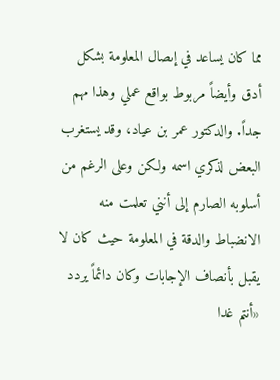مما كان يساعد في إىصال المعلومة بشكل أدق وأيضاً مربوط بواقع عملي وهذا مهم جداً. والدكتور عمر بن عياد، وقد يستغرب البعض لذكري اسمه ولكن وعلى الرغم من أسلوبه الصارم إلى أنني تعلمت منه الانضباط والدقة في المعلومة حيث كان لا يقبل بأنصاف الإجابات وكان دائماً يردد «أنتم غدا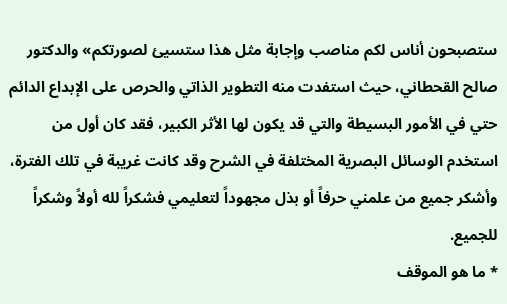ستصبحون أناس لكم مناصب وإجابة مثل هذا ستسيئ لصورتكم» والدكتور صالح القحطاني، حيث استفدت منه التطوير الذاتي والحرص على الإبداع الدائم حتي في الأمور البسيطة والتي قد يكون لها الأثر الكبير، فقد كان أول من استخدم الوسائل البصرية المختلفة في الشرح وقد كانت غريبة في تلك الفترة، وأشكر جميع من علمني حرفاً أو بذل مجهوداً لتعليمي فشكراً لله أولاً وشكراً للجميع.
* ما هو الموقف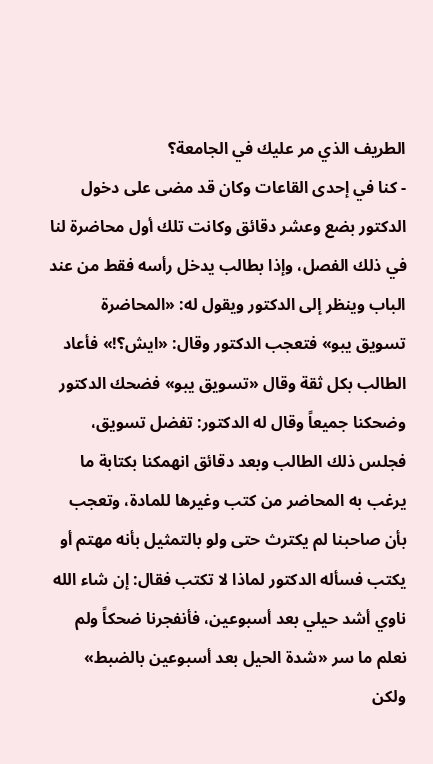الطريف الذي مر عليك في الجامعة؟
- كنا في إحدى القاعات وكان قد مضى على دخول الدكتور بضع وعشر دقائق وكانت تلك أول محاضرة لنا في ذلك الفصل، وإذا بطالب يدخل رأسه فقط من عند الباب وينظر إلى الدكتور ويقول له: «المحاضرة تسويق يبو» فتعجب الدكتور وقال: «ايش؟!» فأعاد الطالب بكل ثقة وقال «تسويق يبو» فضحك الدكتور وضحكنا جميعاً وقال له الدكتور: تفضل تسويق، فجلس ذلك الطالب وبعد دقائق انهمكنا بكتابة ما يرغب به المحاضر من كتب وغيرها للمادة، وتعجب بأن صاحبنا لم يكترث حتى ولو بالتمثيل بأنه مهتم أو يكتب فسأله الدكتور لماذا لا تكتب فقال: إن شاء الله ناوي أشد حيلي بعد أسبوعين، فأنفجرنا ضحكاً ولم نعلم ما سر «شدة الحيل بعد أسبوعين بالضبط» ولكن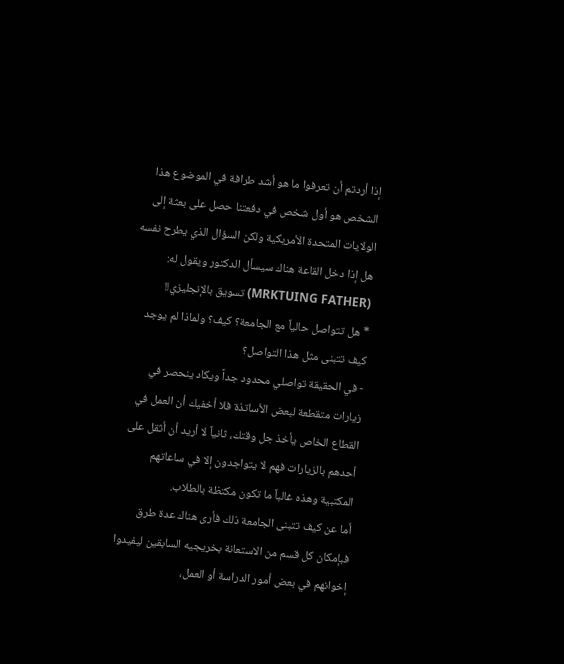إذا أردتم أن تعرفوا ما هو أشد طرافة في الموضوع هذا الشخص هو أول شخص في دفعتنا حصل على بعثة إلى الولايات المتحدة الأمريكية ولكن السؤال الذي يطرح نفسه هل إذا دخل القاعة هناك سيسأل الدكتور ويقول له: (MRKTUING FATHER) تسويق بالإنجليزي!!
* هل تتواصل حالياً مع الجامعة؟ كيف؟ ولماذا لم يوجد كيف تتبنى مثل هذا التواصل؟
- في الحقيقة تواصلي محدود جداً ويكاد ينحصر في زيارات متقطعة لبعض الأساتذة فلا أخفيك أن العمل في القطاع الخاص يأخذ جل وقتك، ثانياً لا أريد أن أثقل على أحدهم بالزيارات فهم لا يتواجدون إلا في ساعاتهم المكتبية وهذه غالباً ما تكون مكتظة بالطلاب.
أما عن كيف تتبنى الجامعة ذلك فأرى هناك عدة طرق فبإمكان كل قسم من الاستعانة بخريجيه السابقين ليفيدوا إخوانهم في بعض أمور الدراسة أو العمل،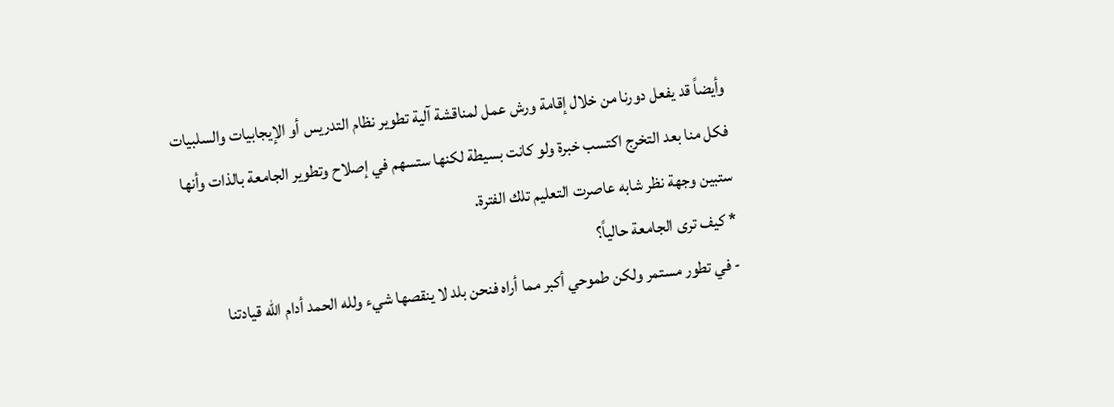وأيضاً قد يفعل دورنا من خلال إقامة ورش عمل لمناقشة آلية تطوير نظام التدريس أو الإيجابيات والسلبيات فكل منا بعد التخرج اكتسب خبرة ولو كانت بسيطة لكنها ستسهم في إصلاح وتطوير الجامعة بالذات وأنها ستبين وجهة نظر شابه عاصرت التعليم تلك الفترة.
* كيف ترى الجامعة حالياً؟
- في تطور مستمر ولكن طموحي أكبر مما أراه فنحن بلد لا ينقصها شيء ولله الحمد أدام الله قيادتنا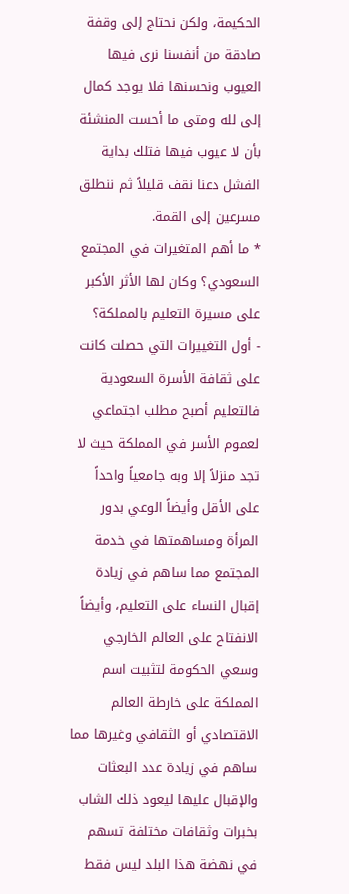الحكيمة، ولكن نحتاج إلى وقفة صادقة من أنفسنا نرى فيها العيوب ونحسنها فلا يوجد كمال إلى لله ومتى ما أحست المنشئة بأن لا عيوب فيها فتلك بداية الفشل دعنا نقف قليلاً ثم ننطلق مسرعين إلى القمة.
* ما أهم المتغيرات في المجتمع السعودي؟ وكان لها الأثر الأكبر على مسيرة التعليم بالمملكة؟
- أول التغييرات التي حصلت كانت على ثقافة الأسرة السعودية فالتعليم أصبح مطلب اجتماعي لعموم الأسر في المملكة حيث لا تجد منزلاً إلا وبه جامعياً واحداً على الأقل وأيضاً الوعي بدور المرأة ومساهمتها في خدمة المجتمع مما ساهم في زيادة إقبال النساء على التعليم، وأيضاً الانفتاح على العالم الخارجي وسعي الحكومة لتثبيت اسم المملكة على خارطة العالم الاقتصادي أو الثقافي وغيرها مما ساهم في زيادة عدد البعثات والإقبال عليها ليعود ذلك الشاب بخبرات وثقافات مختلفة تسهم في نهضة هذا البلد ليس فقط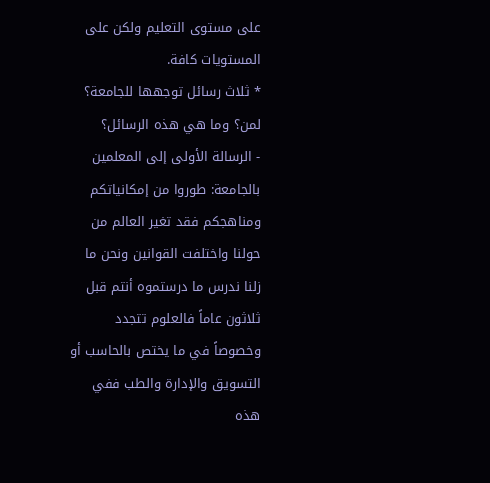على مستوى التعليم ولكن على المستويات كافة.
* ثلاث رسائل توجهها للجامعة؟ لمن؟ وما هي هذه الرسائل؟
- الرسالة الأولى إلى المعلمين بالجامعة: طوروا من إمكانياتكم ومناهجكم فقد تغير العالم من حولنا واختلفت القوانين ونحن ما زلنا ندرس ما درستموه أنتم قبل ثلاثون عاماً فالعلوم تتجدد وخصوصاً في ما يختص بالحاسب أو التسويق والإدارة والطب ففي هذه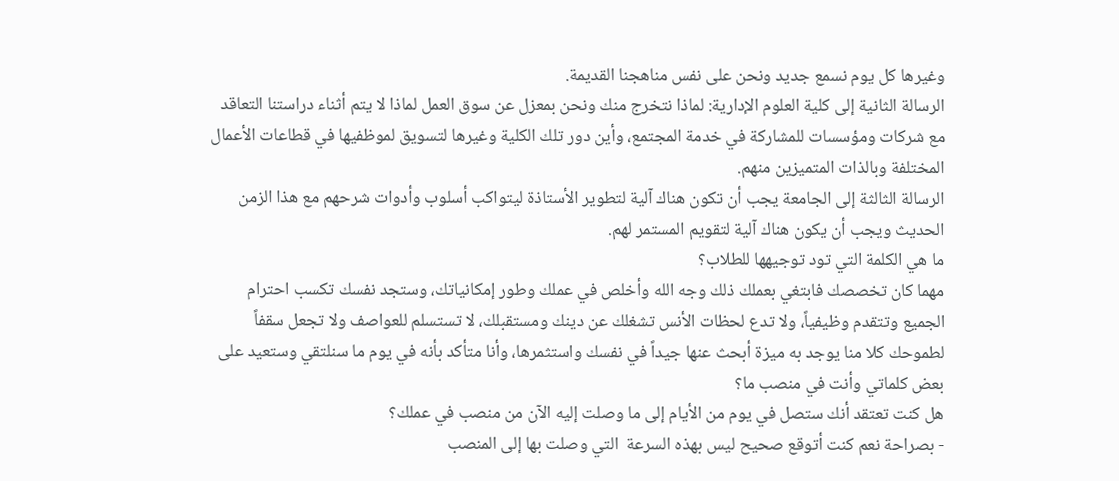وغيرها كل يوم نسمع جديد ونحن على نفس مناهجنا القديمة.
الرسالة الثانية إلى كلية العلوم الإدارية: لماذا نتخرج منك ونحن بمعزل عن سوق العمل لماذا لا يتم أثناء دراستنا التعاقد مع شركات ومؤسسات للمشاركة في خدمة المجتمع، وأين دور تلك الكلية وغيرها لتسويق لموظفيها في قطاعات الأعمال المختلفة وبالذات المتميزين منهم.
الرسالة الثالثة إلى الجامعة يجب أن تكون هناك آلية لتطوير الأستاذة ليتواكب أسلوب وأدوات شرحهم مع هذا الزمن الحديث ويجب أن يكون هناك آلية لتقويم المستمر لهم.
ما هي الكلمة التي تود توجيهها للطلاب؟
مهما كان تخصصك فابتغي بعملك ذلك وجه الله وأخلص في عملك وطور إمكانياتك، وستجد نفسك تكسب احترام الجميع وتتقدم وظيفياً، ولا تدع لحظات الأنس تشغلك عن دينك ومستقبلك، لا تستسلم للعواصف ولا تجعل سقفاً لطموحك كلا منا يوجد به ميزة أبحث عنها جيداً في نفسك واستثمرها، وأنا متأكد بأنه في يوم ما سنلتقي وستعيد على بعض كلماتي وأنت في منصب ما؟
هل كنت تعتقد أنك ستصل في يوم من الأيام إلى ما وصلت إليه الآن من منصب في عملك؟
- بصراحة نعم كنت أتوقع صحيح ليس بهذه السرعة  التي وصلت بها إلى المنصب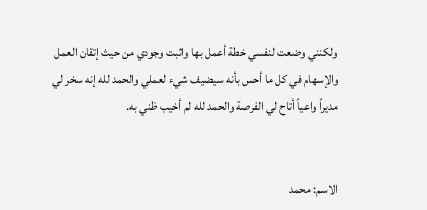ولكنني وضعت لنفسي خطة أعمل بها واثبت وجودي من حيث إتقان العمل والإسهام في كل ما أحس بأنه سيضيف شيء لعملي والحمد لله إنه سخر لي مديراً واعياً أتاح لي الفرصة والحمد لله لم أخيب ظني به.


الاسم: محمد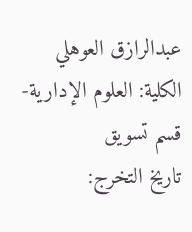عبدالرازق العوهلي
الكلية: العلوم الإدارية- قسم تسويق
تاريخ التخرج: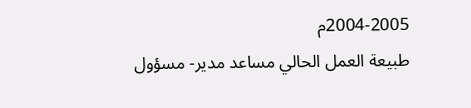2004-2005م
طبيعة العمل الحالي مساعد مدير- مسؤول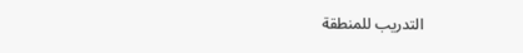التدريب للمنطقة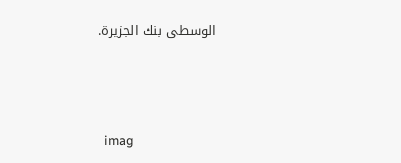الوسطى بنك الجزيرة.



  imag